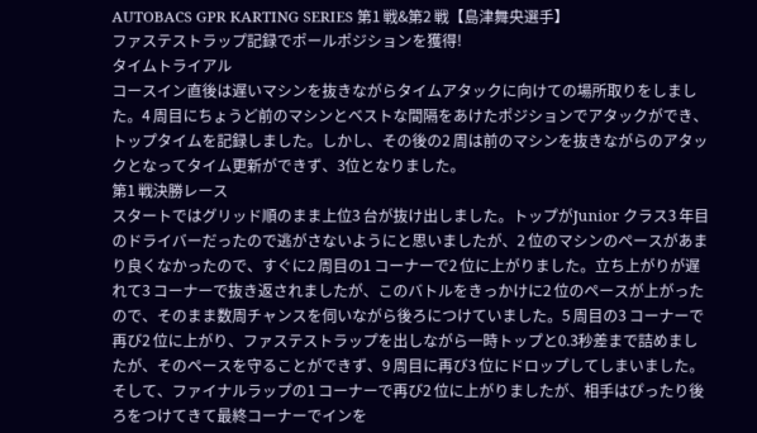AUTOBACS GPR KARTING SERIES 第1 戦&第2 戦【島津舞央選手】
ファステストラップ記録でポールポジションを獲得!
タイムトライアル
コースイン直後は遅いマシンを抜きながらタイムアタックに向けての場所取りをしました。4 周目にちょうど前のマシンとベストな間隔をあけたポジションでアタックができ、トップタイムを記録しました。しかし、その後の2 周は前のマシンを抜きながらのアタックとなってタイム更新ができず、3位となりました。
第1 戦決勝レース
スタートではグリッド順のまま上位3 台が抜け出しました。トップがJunior クラス3 年目のドライバーだったので逃がさないようにと思いましたが、2 位のマシンのペースがあまり良くなかったので、すぐに2 周目の1 コーナーで2 位に上がりました。立ち上がりが遅れて3 コーナーで抜き返されましたが、このバトルをきっかけに2 位のペースが上がったので、そのまま数周チャンスを伺いながら後ろにつけていました。5 周目の3 コーナーで再び2 位に上がり、ファステストラップを出しながら一時トップと0.3秒差まで詰めましたが、そのペースを守ることができず、9 周目に再び3 位にドロップしてしまいました。そして、ファイナルラップの1 コーナーで再び2 位に上がりましたが、相手はぴったり後ろをつけてきて最終コーナーでインを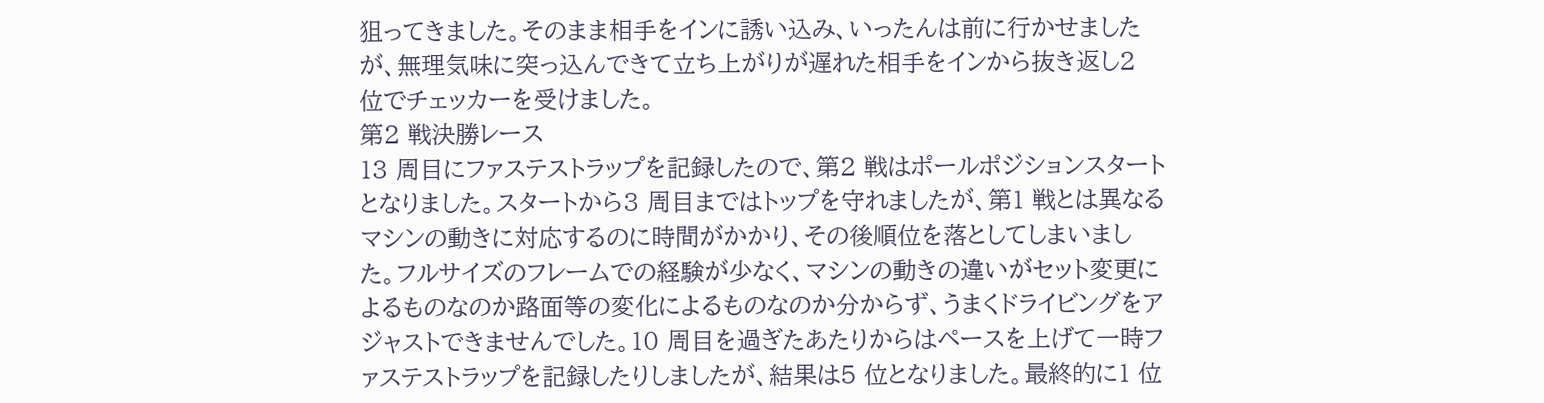狙ってきました。そのまま相手をインに誘い込み、いったんは前に行かせましたが、無理気味に突っ込んできて立ち上がりが遅れた相手をインから抜き返し2 位でチェッカーを受けました。
第2 戦決勝レース
13 周目にファステストラップを記録したので、第2 戦はポールポジションスタートとなりました。スタートから3 周目まではトップを守れましたが、第1 戦とは異なるマシンの動きに対応するのに時間がかかり、その後順位を落としてしまいました。フルサイズのフレームでの経験が少なく、マシンの動きの違いがセット変更によるものなのか路面等の変化によるものなのか分からず、うまくドライビングをアジャストできませんでした。10 周目を過ぎたあたりからはペースを上げて一時ファステストラップを記録したりしましたが、結果は5 位となりました。最終的に1 位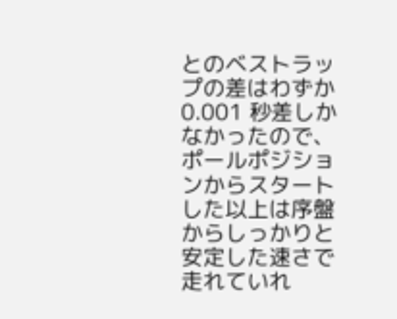とのベストラップの差はわずか0.001 秒差しかなかったので、ポールポジションからスタートした以上は序盤からしっかりと安定した速さで走れていれ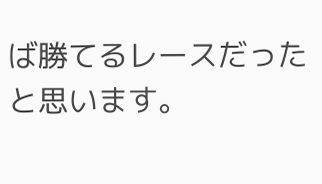ば勝てるレースだったと思います。